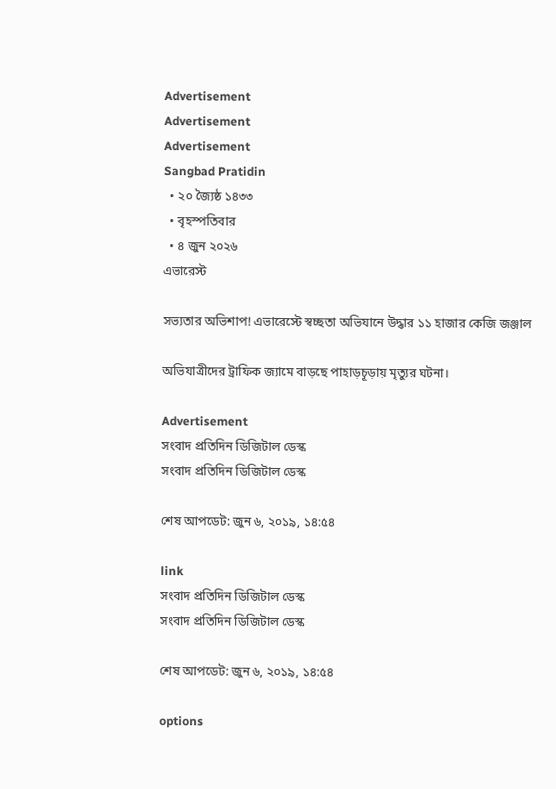Advertisement
Advertisement
Advertisement
Sangbad Pratidin
  • ২০ জ্যৈষ্ঠ ১৪৩৩
  • বৃহস্পতিবার
  • ৪ জুন ২০২৬
এভারেস্ট

সভ্যতার অভিশাপ! এভারেস্টে স্বচ্ছতা অভিযানে উদ্ধার ১১ হাজার কেজি জঞ্জাল

অভিযাত্রীদের ট্রাফিক জ্যামে বাড়ছে পাহাড়চূড়ায় মৃত্যুর ঘটনা।

Advertisement
সংবাদ প্রতিদিন ডিজিটাল ডেস্ক
সংবাদ প্রতিদিন ডিজিটাল ডেস্ক

শেষ আপডেট: জুন ৬, ২০১৯, ১৪:৫৪

link
সংবাদ প্রতিদিন ডিজিটাল ডেস্ক
সংবাদ প্রতিদিন ডিজিটাল ডেস্ক

শেষ আপডেট: জুন ৬, ২০১৯, ১৪:৫৪

options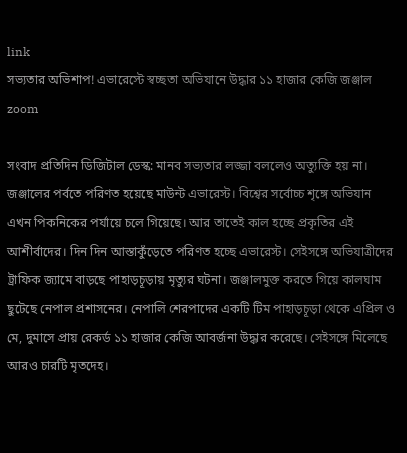link
সভ্যতার অভিশাপ! এভারেস্টে স্বচ্ছতা অভিযানে উদ্ধার ১১ হাজার কেজি জঞ্জাল zoom

সংবাদ প্রতিদিন ডিজিটাল ডেস্ক: মানব সভ্যতার লজ্জা বললেও অত্যুক্তি হয় না। জঞ্জালের পর্বতে পরিণত হয়েছে মাউন্ট এভারেস্ট। বিশ্বের সর্বোচ্চ শৃঙ্গে অভিযান এখন পিকনিকের পর্যায়ে চলে গিয়েছে। আর তাতেই কাল হচ্ছে প্রকৃতির এই আশীর্বাদের। দিন দিন আস্তাকুঁড়েতে পরিণত হচ্ছে এভারেস্ট। সেইসঙ্গে অভিযাত্রীদের ট্রাফিক জ্যামে বাড়ছে পাহাড়চূড়ায় মৃত্যুর ঘটনা। জঞ্জালমুক্ত করতে গিয়ে কালঘাম ছুটেছে নেপাল প্রশাসনের। নেপালি শেরপাদের একটি টিম পাহাড়চূড়া থেকে এপ্রিল ও মে, দুমাসে প্রায় রেকর্ড ১১ হাজার কেজি আবর্জনা উদ্ধার করেছে। সেইসঙ্গে মিলেছে আরও চারটি মৃতদেহ।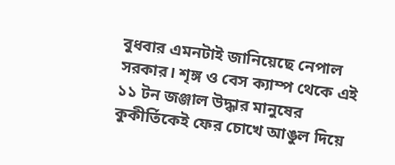বুধবার এমনটাই জানিয়েছে নেপাল সরকার। শৃঙ্গ ও বেস ক্যাম্প থেকে এই ১১ টন জঞ্জাল উদ্ধার মানুষের কুকীর্তিকেই ফের চোখে আঙুল দিয়ে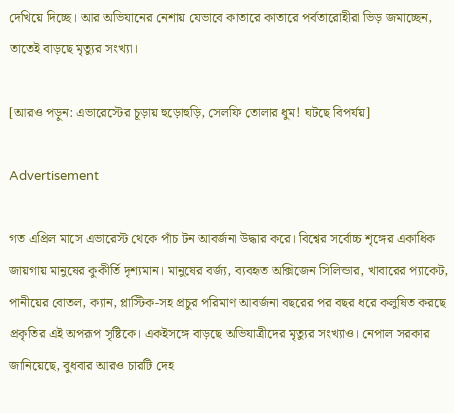দেখিয়ে দিচ্ছে। আর অভিযানের নেশায় যেভাবে কাতারে কাতারে পর্বতারোহীরা ভিড় জমাচ্ছেন, তাতেই বাড়ছে মৃত্যুর সংখ্যা।

[আরও পড়ুন: এভারেস্টের চূড়ায় হুড়োহুড়ি, সেলফি তোলার ধুম! ঘটছে বিপর্যয়]

Advertisement

গত এপ্রিল মাসে এভারেস্ট থেকে পাঁচ টন আবর্জনা উদ্ধার করে। বিশ্বের সর্বোচ্চ শৃঙ্গের একাধিক জায়গায় মানুষের কুকীর্তি দৃশ্যমান। মানুষের বর্জ্য, ব্যবহৃত অক্সিজেন সিলিন্ডার, খাবারের প্যাকেট, পানীয়ের বোতল, ক্যান, প্লাস্টিক-সহ প্রচুর পরিমাণ আবর্জনা বছরের পর বছর ধরে কলুষিত করছে প্রকৃতির এই অপরূপ সৃষ্টিকে। একইসঙ্গে বাড়ছে অভিযাত্রীদের মৃত্যুর সংখ্যাও। নেপাল সরকার জানিয়েছে, বুধবার আরও চারটি দেহ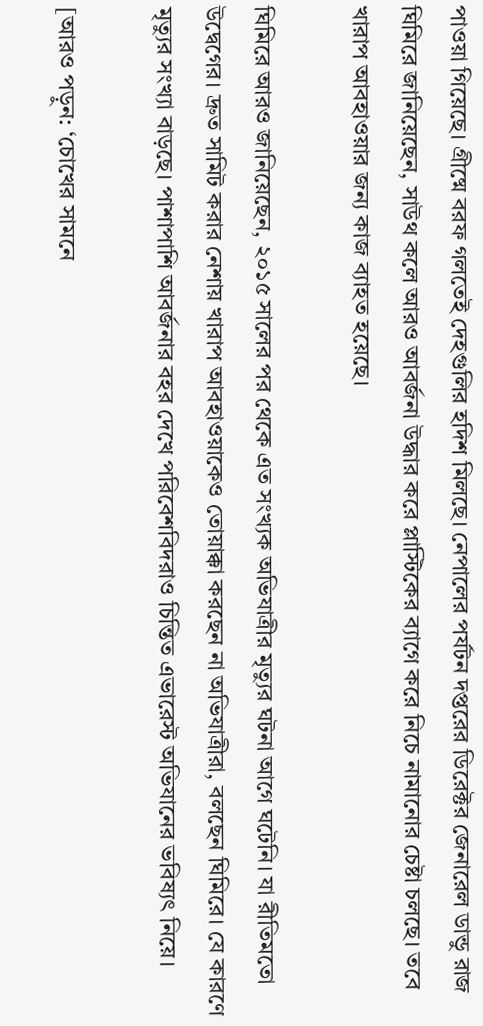পাওয়া গিয়েছে। গ্রীষ্মে বরফ গলতেই দেহগুলির হদিশ মিলছে। নেপালের পর্যটন দপ্তরের ডিরেক্টর জেনারেল ডান্ডু রাজ ঘিমিরে জানিয়েছেন, সাউথ কলে আরও আবর্জনা উদ্ধার করে প্লাস্টিকের ব্যাগে করে নিচে নামানোর চেষ্টা চলছে। তবে খারাপ আবহাওয়ার জন্য কাজ ব্যাহত হয়েছে।

ঘিমিরে আরও জানিয়েছেন, ২০১৫ সালের পর থেকে এত সংখ্যক অভিযাত্রীর মৃত্যুর ঘটনা আগে ঘটেনি। যা রীতিমতো উদ্বেগের। দ্রুত সামিট করার নেশায় খারাপ আবহাওয়াকেও তোয়াক্কা করছেন না অভিযাত্রীরা, বলছেন ঘিমিরে। যে কারণে মৃত্যুর সংখ্যা বাড়ছে। পাশাপাশি আবর্জনার বহর দেখে পরিবেশবিদরাও চিন্তিত এভারেস্ট অভিযানের ভবিষ্যৎ নিয়ে।

[আরও পড়ুন: ‘চোখের সামনে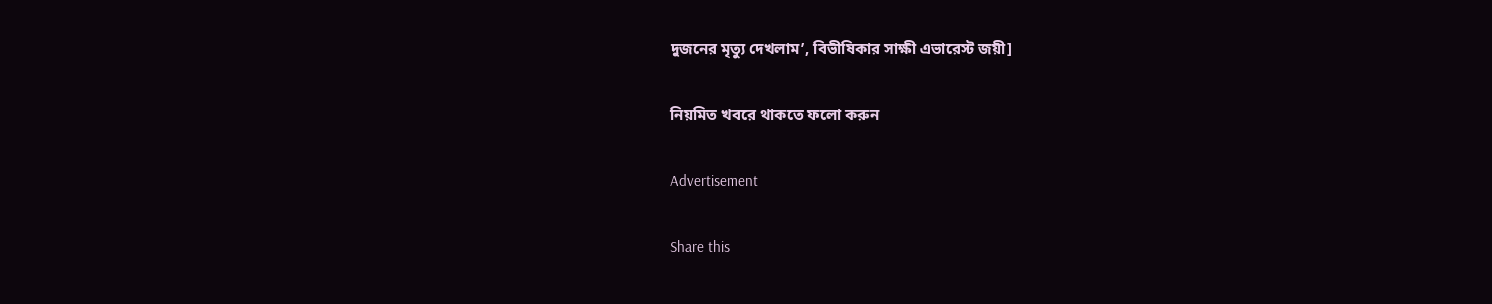দুজনের মৃত্যু দেখলাম’, বিভীষিকার সাক্ষী এভারেস্ট জয়ী]

নিয়মিত খবরে থাকতে ফলো করুন

Advertisement

Share this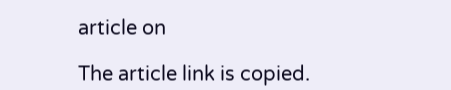article on

The article link is copied.